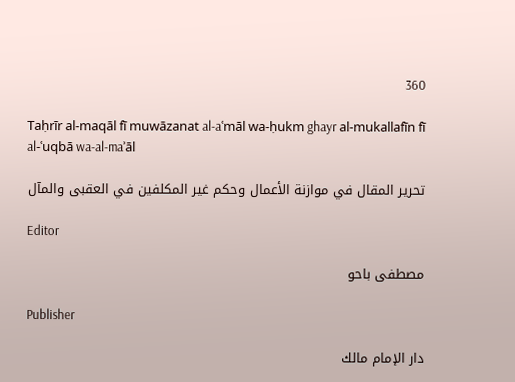360

Taḥrīr al-maqāl fī muwāzanat al-aʿmāl wa-ḥukm ghayr al-mukallafīn fī al-ʿuqbā wa-al-maʾāl

تحرير المقال في موازنة الأعمال وحكم غير المكلفين في العقبى والمآل

Editor

مصطفى باحو

Publisher

دار الإمام مالك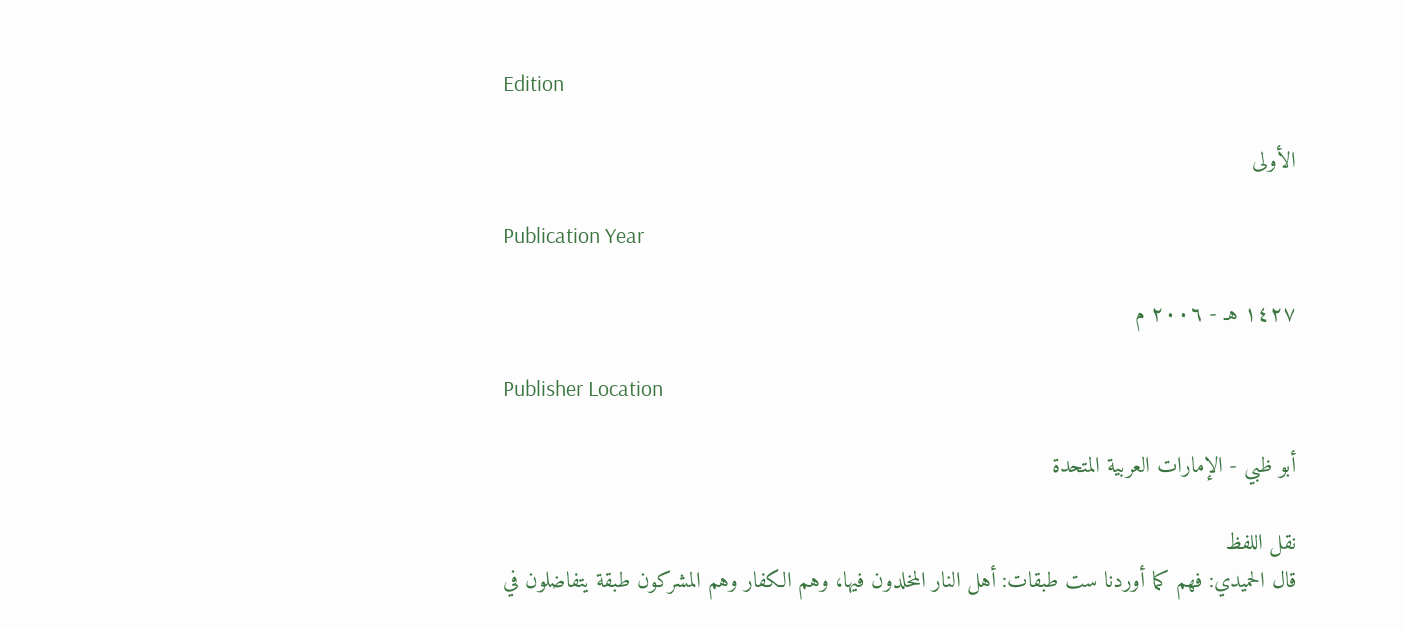Edition

الأولى

Publication Year

١٤٢٧ هـ - ٢٠٠٦ م

Publisher Location

أبو ظبي - الإمارات العربية المتحدة

نقل اللفظ
قال الحميدي: فهم كما أوردنا ست طبقات: أهل النار المخلدون فيها، وهم الكفار وهم المشركون طبقة يتفاضلون في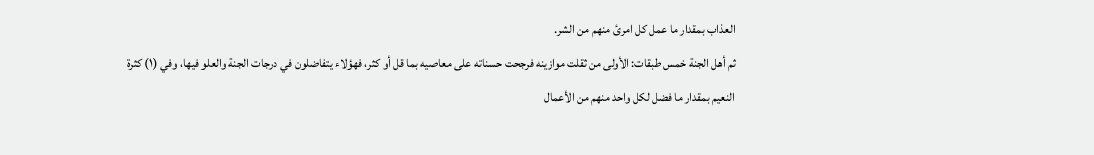العذاب بمقدار ما عمل كل امرئ منهم من الشر.
ثم أهل الجنة خمس طبقات: الأولى من ثقلت موازينه فرجحت حسناته على معاصيه بما قل أو كثر، فهؤلاء يتفاضلون في درجات الجنة والعلو فيها، وفي (١) كثرة النعيم بمقدار ما فضل لكل واحد منهم من الأعمال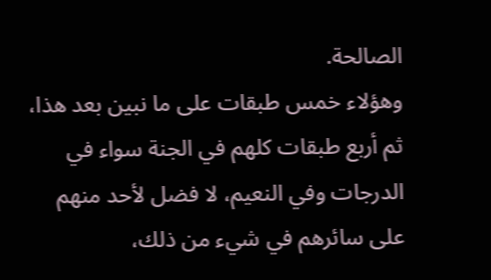الصالحة.
وهؤلاء خمس طبقات على ما نبين بعد هذا، ثم أربع طبقات كلهم في الجنة سواء في الدرجات وفي النعيم، لا فضل لأحد منهم على سائرهم في شيء من ذلك،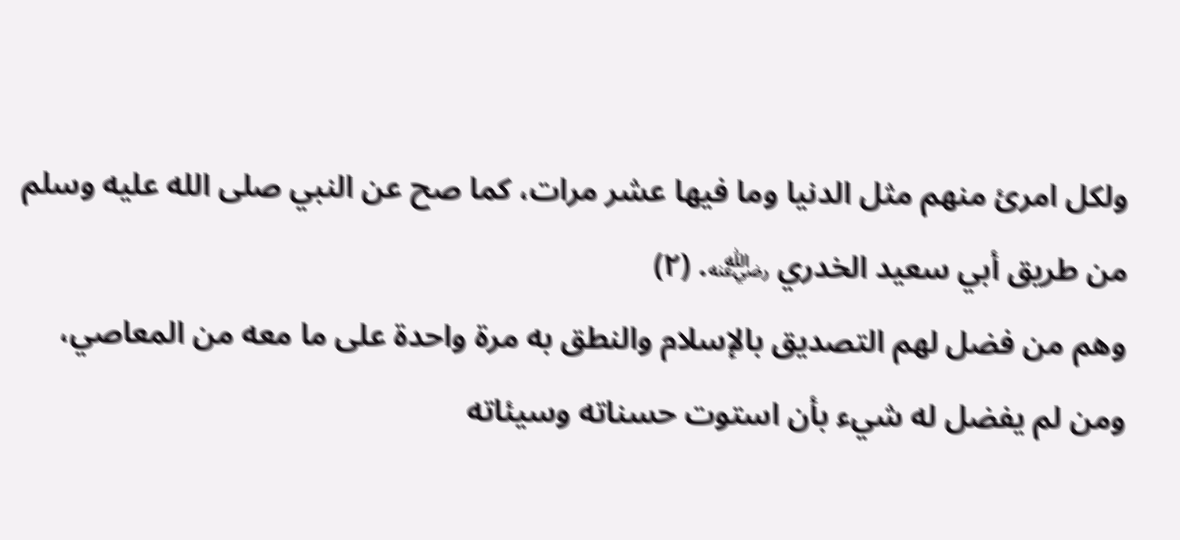ولكل امرئ منهم مثل الدنيا وما فيها عشر مرات، كما صح عن النبي صلى الله عليه وسلم من طريق أبي سعيد الخدري ﵁. (٢)
وهم من فضل لهم التصديق بالإسلام والنطق به مرة واحدة على ما معه من المعاصي، ومن لم يفضل له شيء بأن استوت حسناته وسيئاته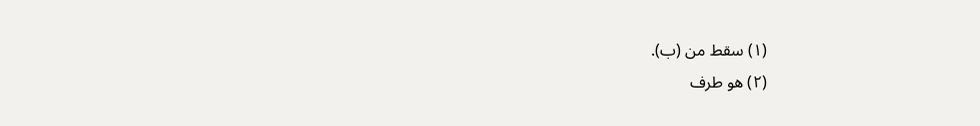(١) سقط من (ب).
(٢) هو طرف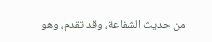من حديث الشفاعة، وقد تقدم، وهو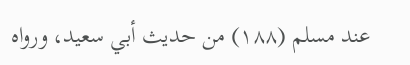عند مسلم (١٨٨) من حديث أبي سعيد، ورواه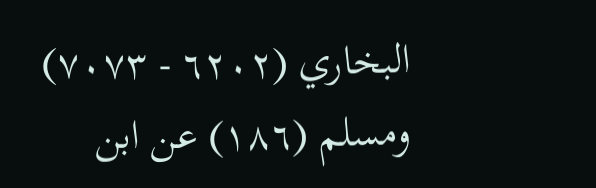البخاري (٦٢٠٢ - ٧٠٧٣) ومسلم (١٨٦) عن ابن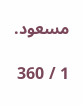مسعود.

1 / 360